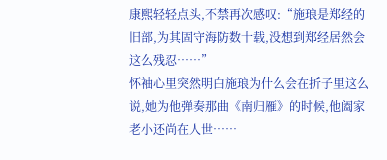康熙轻轻点头,不禁再次感叹:“施琅是郑经的旧部,为其固守海防数十载,没想到郑经居然会这么残忍……”
怀袖心里突然明白施琅为什么会在折子里这么说,她为他弹奏那曲《南归雁》的时候,他阖家老小还尚在人世……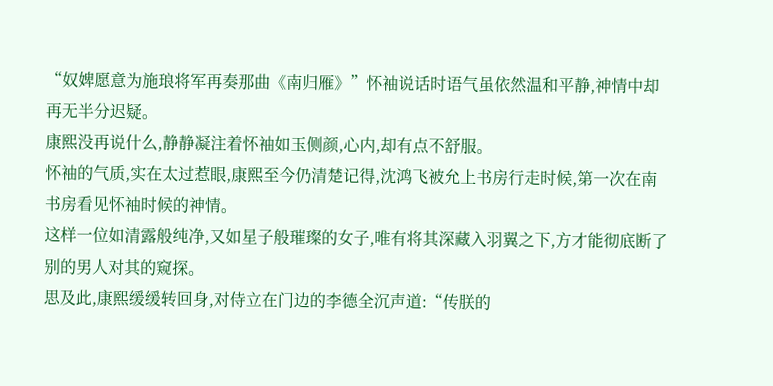“奴婢愿意为施琅将军再奏那曲《南归雁》”怀袖说话时语气虽依然温和平静,神情中却再无半分迟疑。
康熙没再说什么,静静凝注着怀袖如玉侧颜,心内,却有点不舒服。
怀袖的气质,实在太过惹眼,康熙至今仍清楚记得,沈鸿飞被允上书房行走时候,第一次在南书房看见怀袖时候的神情。
这样一位如清露般纯净,又如星子般璀璨的女子,唯有将其深藏入羽翼之下,方才能彻底断了别的男人对其的窥探。
思及此,康熙缓缓转回身,对侍立在门边的李德全沉声道:“传朕的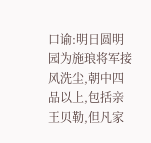口谕:明日圆明园为施琅将军接风洗尘,朝中四品以上,包括亲王贝勒,但凡家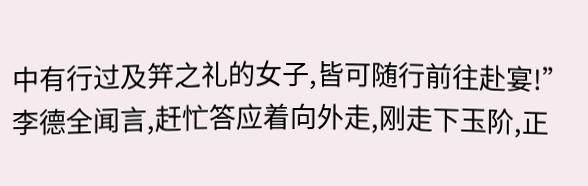中有行过及笄之礼的女子,皆可随行前往赴宴!”
李德全闻言,赶忙答应着向外走,刚走下玉阶,正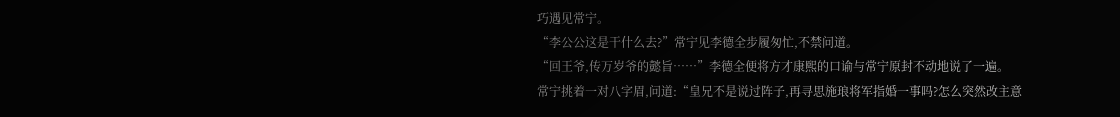巧遇见常宁。
“李公公这是干什么去?”常宁见李德全步履匆忙,不禁问道。
“回王爷,传万岁爷的懿旨……”李德全便将方才康熙的口谕与常宁原封不动地说了一遍。
常宁挑着一对八字眉,问道:“皇兄不是说过阵子,再寻思施琅将军指婚一事吗?怎么突然改主意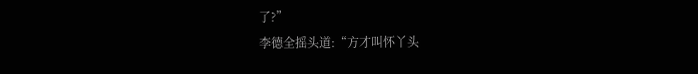了?”
李德全摇头道:“方才叫怀丫头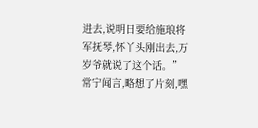进去,说明日要给施琅将军抚琴,怀丫头刚出去,万岁爷就说了这个话。”
常宁闻言,略想了片刻,嘿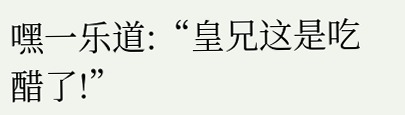嘿一乐道:“皇兄这是吃醋了!”